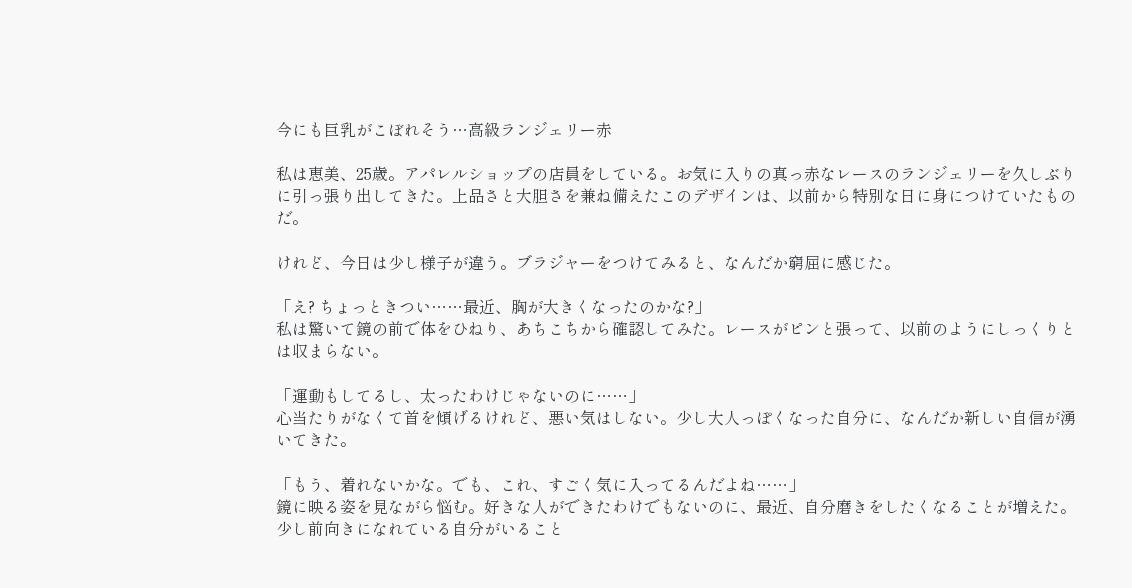今にも巨乳がこぼれそう…高級ランジェリー赤

私は恵美、25歳。アパレルショップの店員をしている。お気に入りの真っ赤なレースのランジェリーを久しぶりに引っ張り出してきた。上品さと大胆さを兼ね備えたこのデザインは、以前から特別な日に身につけていたものだ。

けれど、今日は少し様子が違う。ブラジャーをつけてみると、なんだか窮屈に感じた。

「え? ちょっときつい……最近、胸が大きくなったのかな?」
私は驚いて鏡の前で体をひねり、あちこちから確認してみた。レースがピンと張って、以前のようにしっくりとは収まらない。

「運動もしてるし、太ったわけじゃないのに……」
心当たりがなくて首を傾げるけれど、悪い気はしない。少し大人っぽくなった自分に、なんだか新しい自信が湧いてきた。

「もう、着れないかな。でも、これ、すごく気に入ってるんだよね……」
鏡に映る姿を見ながら悩む。好きな人ができたわけでもないのに、最近、自分磨きをしたくなることが増えた。少し前向きになれている自分がいること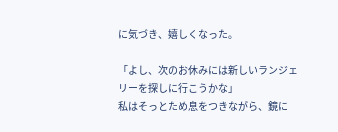に気づき、嬉しくなった。

「よし、次のお休みには新しいランジェリーを探しに行こうかな」
私はそっとため息をつきながら、鏡に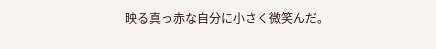映る真っ赤な自分に小さく微笑んだ。